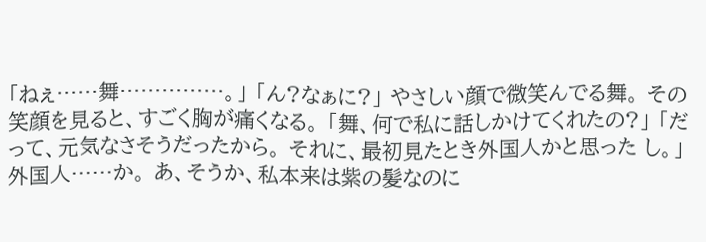「ねぇ……舞……………。」 「ん?なぁに?」 やさしい顔で微笑んでる舞。 その笑顔を見ると、すごく胸が痛くなる。 「舞、何で私に話しかけてくれたの?」 「だって、元気なさそうだったから。 それに、最初見たとき外国人かと思った し。」 外国人……か。 あ、そうか、私本来は紫の髪なのに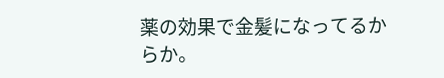薬の効果で金髪になってるからか。